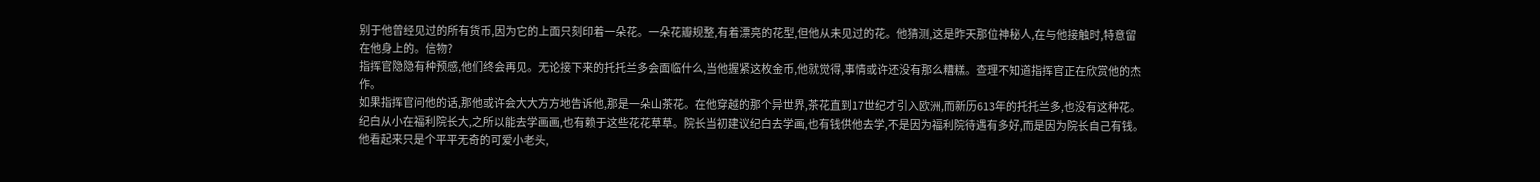别于他曾经见过的所有货币,因为它的上面只刻印着一朵花。一朵花瓣规整,有着漂亮的花型,但他从未见过的花。他猜测,这是昨天那位神秘人,在与他接触时,特意留在他身上的。信物?
指挥官隐隐有种预感,他们终会再见。无论接下来的托托兰多会面临什么,当他握紧这枚金币,他就觉得,事情或许还没有那么糟糕。查理不知道指挥官正在欣赏他的杰作。
如果指挥官问他的话,那他或许会大大方方地告诉他,那是一朵山茶花。在他穿越的那个异世界,茶花直到17世纪才引入欧洲,而新历613年的托托兰多,也没有这种花。
纪白从小在福利院长大,之所以能去学画画,也有赖于这些花花草草。院长当初建议纪白去学画,也有钱供他去学,不是因为福利院待遇有多好,而是因为院长自己有钱。他看起来只是个平平无奇的可爱小老头,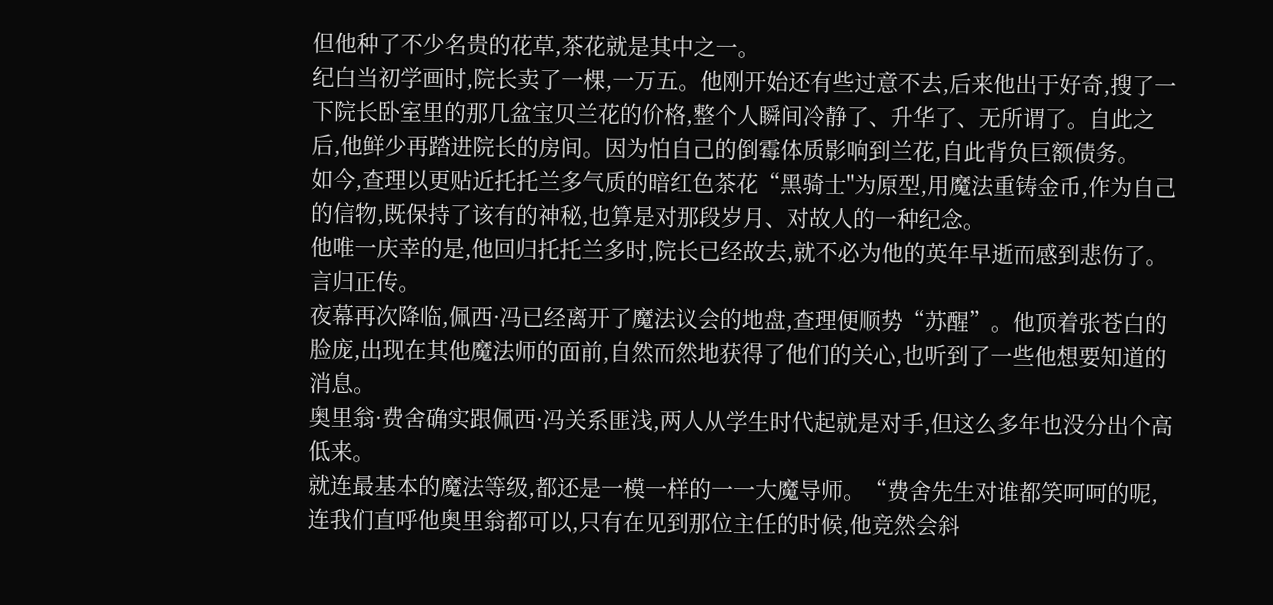但他种了不少名贵的花草,茶花就是其中之一。
纪白当初学画时,院长卖了一棵,一万五。他刚开始还有些过意不去,后来他出于好奇,搜了一下院长卧室里的那几盆宝贝兰花的价格,整个人瞬间冷静了、升华了、无所谓了。自此之后,他鲜少再踏进院长的房间。因为怕自己的倒霉体质影响到兰花,自此背负巨额债务。
如今,查理以更贴近托托兰多气质的暗红色茶花“黑骑士"为原型,用魔法重铸金币,作为自己的信物,既保持了该有的神秘,也算是对那段岁月、对故人的一种纪念。
他唯一庆幸的是,他回归托托兰多时,院长已经故去,就不必为他的英年早逝而感到悲伤了。
言归正传。
夜幕再次降临,佩西·冯已经离开了魔法议会的地盘,查理便顺势“苏醒”。他顶着张苍白的脸庞,出现在其他魔法师的面前,自然而然地获得了他们的关心,也听到了一些他想要知道的消息。
奥里翁·费舍确实跟佩西·冯关系匪浅,两人从学生时代起就是对手,但这么多年也没分出个高低来。
就连最基本的魔法等级,都还是一模一样的一一大魔导师。“费舍先生对谁都笑呵呵的呢,连我们直呼他奥里翁都可以,只有在见到那位主任的时候,他竞然会斜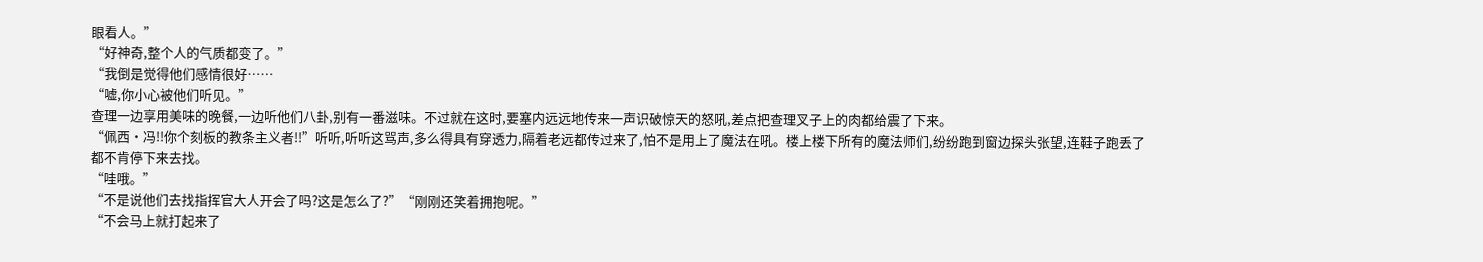眼看人。”
“好神奇,整个人的气质都变了。”
“我倒是觉得他们感情很好……
“嘘,你小心被他们听见。”
查理一边享用美味的晚餐,一边听他们八卦,别有一番滋味。不过就在这时,要塞内远远地传来一声识破惊天的怒吼,差点把查理叉子上的肉都给震了下来。
“佩西·冯!!你个刻板的教条主义者!!”听听,听听这骂声,多么得具有穿透力,隔着老远都传过来了,怕不是用上了魔法在吼。楼上楼下所有的魔法师们,纷纷跑到窗边探头张望,连鞋子跑丢了都不肯停下来去找。
“哇哦。”
“不是说他们去找指挥官大人开会了吗?这是怎么了?”“刚刚还笑着拥抱呢。”
“不会马上就打起来了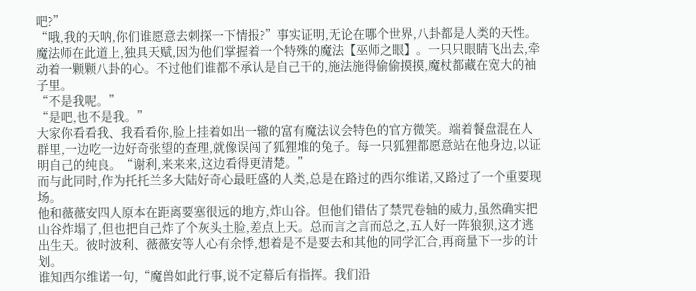吧?”
“哦,我的天呐,你们谁愿意去刺探一下情报?”事实证明,无论在哪个世界,八卦都是人类的天性。魔法师在此道上,独具天赋,因为他们掌握着一个特殊的魔法【巫师之眼】。一只只眼睛飞出去,牵动着一颗颗八卦的心。不过他们谁都不承认是自己干的,施法施得偷偷摸摸,魔杖都藏在宽大的袖子里。
“不是我呢。”
“是吧,也不是我。”
大家你看看我、我看看你,脸上挂着如出一辙的富有魔法议会特色的官方微笑。端着餐盘混在人群里,一边吃一边好奇张望的查理,就像误闯了狐狸堆的兔子。每一只狐狸都愿意站在他身边,以证明自己的纯良。“谢利,来来来,这边看得更清楚。”
而与此同时,作为托托兰多大陆好奇心最旺盛的人类,总是在路过的西尔维诺,又路过了一个重要现场。
他和薇薇安四人原本在距离要塞很远的地方,炸山谷。但他们错估了禁咒卷轴的威力,虽然确实把山谷炸塌了,但也把自己炸了个灰头土脸,差点上天。总而言之言而总之,五人好一阵狼狈,这才逃出生天。彼时波利、薇薇安等人心有余悸,想着是不是要去和其他的同学汇合,再商量下一步的计划。
谁知西尔维诺一句,“魔兽如此行事,说不定幕后有指挥。我们沿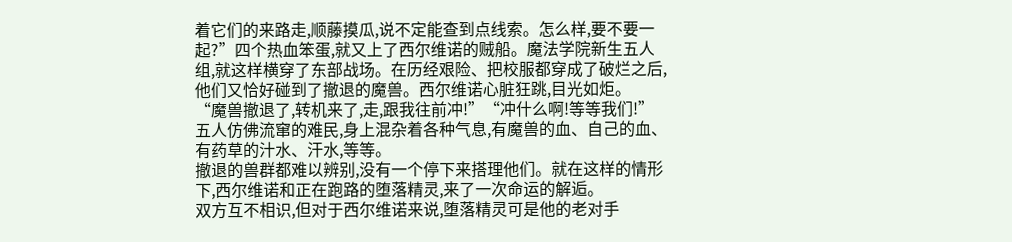着它们的来路走,顺藤摸瓜,说不定能查到点线索。怎么样,要不要一起?”四个热血笨蛋,就又上了西尔维诺的贼船。魔法学院新生五人组,就这样横穿了东部战场。在历经艰险、把校服都穿成了破烂之后,他们又恰好碰到了撤退的魔兽。西尔维诺心脏狂跳,目光如炬。
“魔兽撤退了,转机来了,走,跟我往前冲!”“冲什么啊!等等我们!”
五人仿佛流窜的难民,身上混杂着各种气息,有魔兽的血、自己的血、有药草的汁水、汗水,等等。
撤退的兽群都难以辨别,没有一个停下来搭理他们。就在这样的情形下,西尔维诺和正在跑路的堕落精灵,来了一次命运的解逅。
双方互不相识,但对于西尔维诺来说,堕落精灵可是他的老对手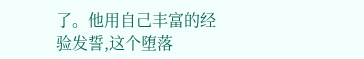了。他用自己丰富的经验发誓,这个堕落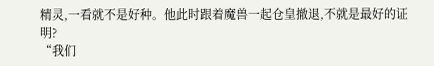精灵,一看就不是好种。他此时跟着魔兽一起仓皇撤退,不就是最好的证明?
“我们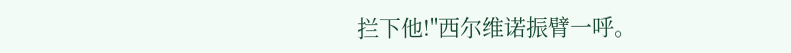拦下他!"西尔维诺振臂一呼。